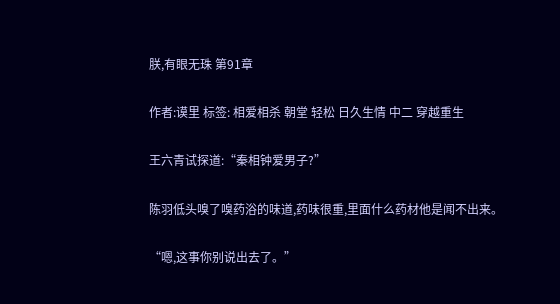朕,有眼无珠 第91章

作者:谟里 标签: 相爱相杀 朝堂 轻松 日久生情 中二 穿越重生

王六青试探道:“秦相钟爱男子?”

陈羽低头嗅了嗅药浴的味道,药味很重,里面什么药材他是闻不出来。

“嗯,这事你别说出去了。”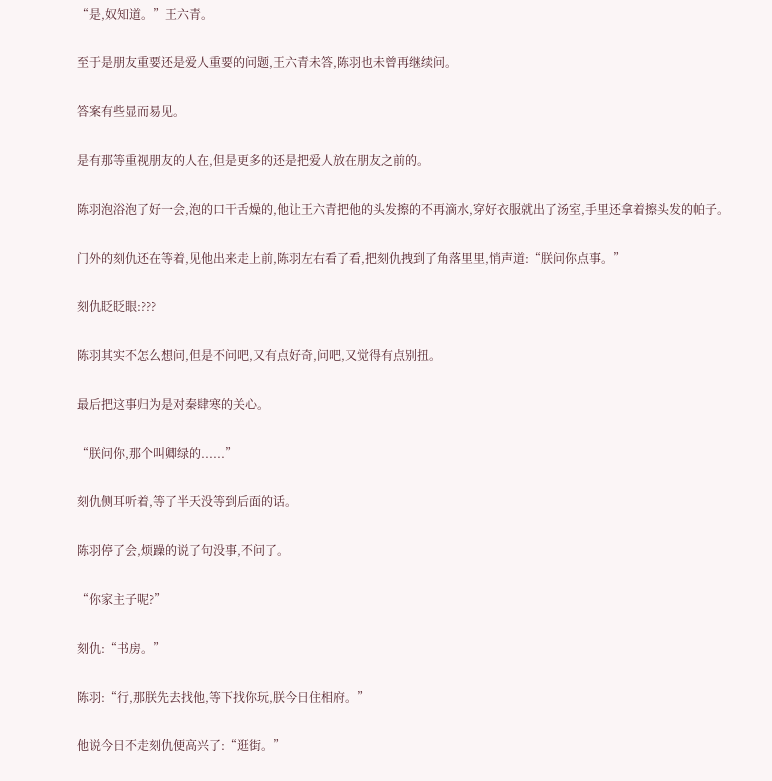“是,奴知道。”王六青。

至于是朋友重要还是爱人重要的问题,王六青未答,陈羽也未曾再继续问。

答案有些显而易见。

是有那等重视朋友的人在,但是更多的还是把爱人放在朋友之前的。

陈羽泡浴泡了好一会,泡的口干舌燥的,他让王六青把他的头发擦的不再滴水,穿好衣服就出了汤室,手里还拿着擦头发的帕子。

门外的刻仇还在等着,见他出来走上前,陈羽左右看了看,把刻仇拽到了角落里里,悄声道:“朕问你点事。”

刻仇眨眨眼:???

陈羽其实不怎么想问,但是不问吧,又有点好奇,问吧,又觉得有点别扭。

最后把这事归为是对秦肆寒的关心。

“朕问你,那个叫卿绿的......”

刻仇侧耳听着,等了半天没等到后面的话。

陈羽停了会,烦躁的说了句没事,不问了。

“你家主子呢?”

刻仇:“书房。”

陈羽:“行,那朕先去找他,等下找你玩,朕今日住相府。”

他说今日不走刻仇便高兴了:“逛街。”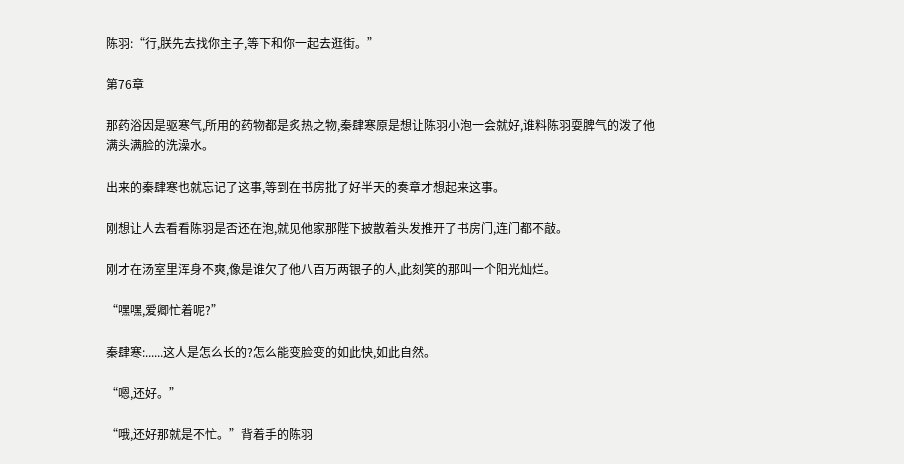陈羽:“行,朕先去找你主子,等下和你一起去逛街。”

第76章

那药浴因是驱寒气,所用的药物都是炙热之物,秦肆寒原是想让陈羽小泡一会就好,谁料陈羽耍脾气的泼了他满头满脸的洗澡水。

出来的秦肆寒也就忘记了这事,等到在书房批了好半天的奏章才想起来这事。

刚想让人去看看陈羽是否还在泡,就见他家那陛下披散着头发推开了书房门,连门都不敲。

刚才在汤室里浑身不爽,像是谁欠了他八百万两银子的人,此刻笑的那叫一个阳光灿烂。

“嘿嘿,爱卿忙着呢?”

秦肆寒:......这人是怎么长的?怎么能变脸变的如此快,如此自然。

“嗯,还好。”

“哦,还好那就是不忙。”背着手的陈羽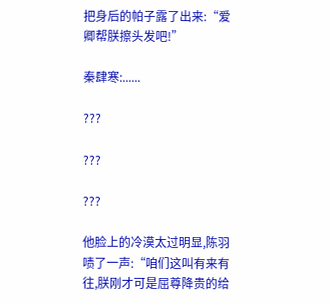把身后的帕子露了出来:“爱卿帮朕擦头发吧!”

秦肆寒:......

???

???

???

他脸上的冷漠太过明显,陈羽啧了一声:“咱们这叫有来有往,朕刚才可是屈尊降贵的给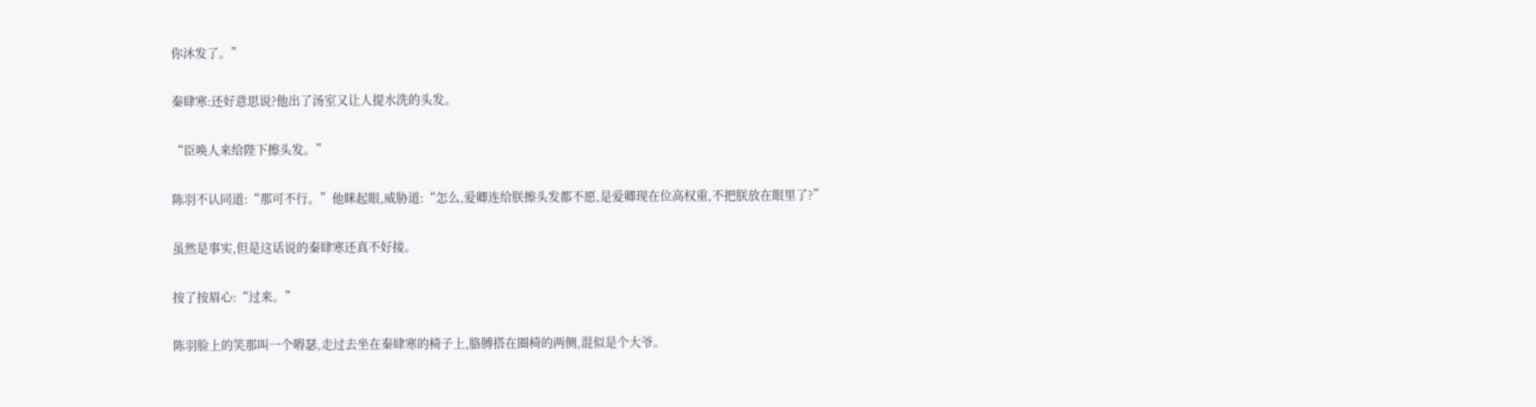你沐发了。”

秦肆寒:还好意思说?他出了汤室又让人提水洗的头发。

“臣唤人来给陛下擦头发。”

陈羽不认同道:“那可不行。”他眯起眼,威胁道:“怎么,爱卿连给朕擦头发都不愿,是爱卿现在位高权重,不把朕放在眼里了?”

虽然是事实,但是这话说的秦肆寒还真不好接。

按了按眉心:“过来。”

陈羽脸上的笑那叫一个嘚瑟,走过去坐在秦肆寒的椅子上,胳膊搭在圈椅的两侧,混似是个大爷。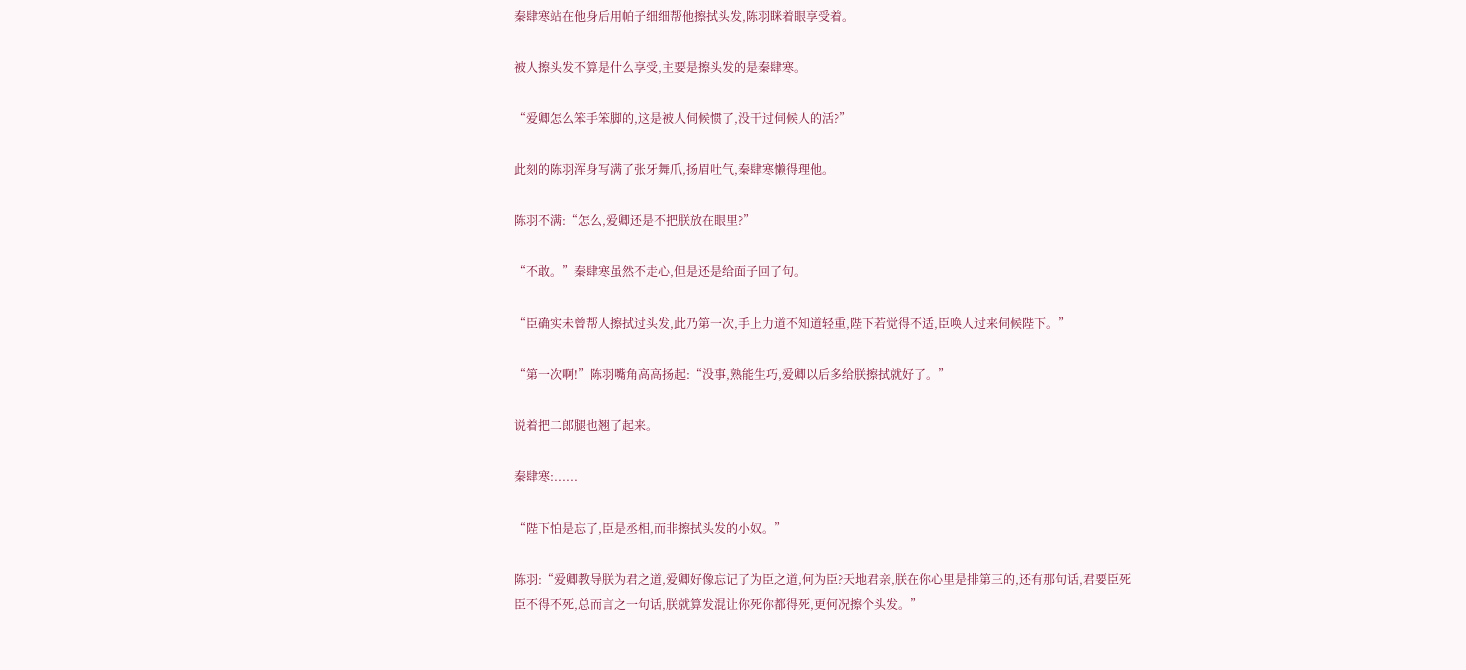秦肆寒站在他身后用帕子细细帮他擦拭头发,陈羽眯着眼享受着。

被人擦头发不算是什么享受,主要是擦头发的是秦肆寒。

“爱卿怎么笨手笨脚的,这是被人伺候惯了,没干过伺候人的活?”

此刻的陈羽浑身写满了张牙舞爪,扬眉吐气,秦肆寒懒得理他。

陈羽不满:“怎么,爱卿还是不把朕放在眼里?”

“不敢。”秦肆寒虽然不走心,但是还是给面子回了句。

“臣确实未曾帮人擦拭过头发,此乃第一次,手上力道不知道轻重,陛下若觉得不适,臣唤人过来伺候陛下。”

“第一次啊!”陈羽嘴角高高扬起:“没事,熟能生巧,爱卿以后多给朕擦拭就好了。”

说着把二郎腿也翘了起来。

秦肆寒:......

“陛下怕是忘了,臣是丞相,而非擦拭头发的小奴。”

陈羽:“爱卿教导朕为君之道,爱卿好像忘记了为臣之道,何为臣?天地君亲,朕在你心里是排第三的,还有那句话,君要臣死臣不得不死,总而言之一句话,朕就算发混让你死你都得死,更何况擦个头发。”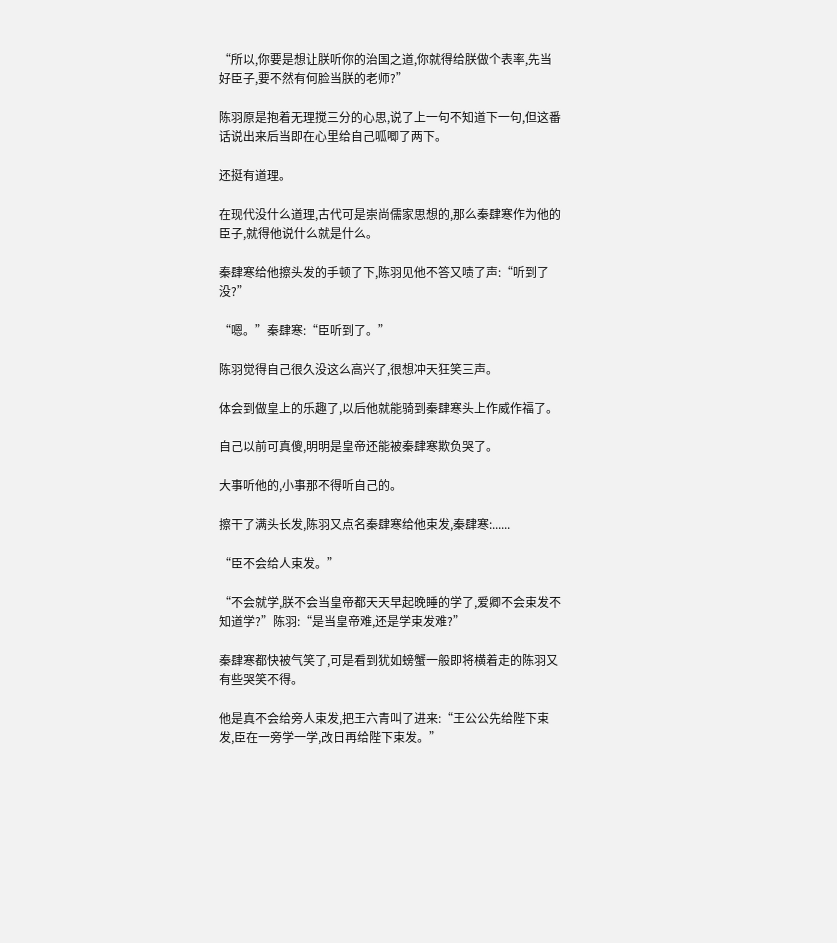“所以,你要是想让朕听你的治国之道,你就得给朕做个表率,先当好臣子,要不然有何脸当朕的老师?”

陈羽原是抱着无理搅三分的心思,说了上一句不知道下一句,但这番话说出来后当即在心里给自己呱唧了两下。

还挺有道理。

在现代没什么道理,古代可是崇尚儒家思想的,那么秦肆寒作为他的臣子,就得他说什么就是什么。

秦肆寒给他擦头发的手顿了下,陈羽见他不答又啧了声:“听到了没?”

“嗯。”秦肆寒:“臣听到了。”

陈羽觉得自己很久没这么高兴了,很想冲天狂笑三声。

体会到做皇上的乐趣了,以后他就能骑到秦肆寒头上作威作福了。

自己以前可真傻,明明是皇帝还能被秦肆寒欺负哭了。

大事听他的,小事那不得听自己的。

擦干了满头长发,陈羽又点名秦肆寒给他束发,秦肆寒:......

“臣不会给人束发。”

“不会就学,朕不会当皇帝都天天早起晚睡的学了,爱卿不会束发不知道学?”陈羽:“是当皇帝难,还是学束发难?”

秦肆寒都快被气笑了,可是看到犹如螃蟹一般即将横着走的陈羽又有些哭笑不得。

他是真不会给旁人束发,把王六青叫了进来:“王公公先给陛下束发,臣在一旁学一学,改日再给陛下束发。”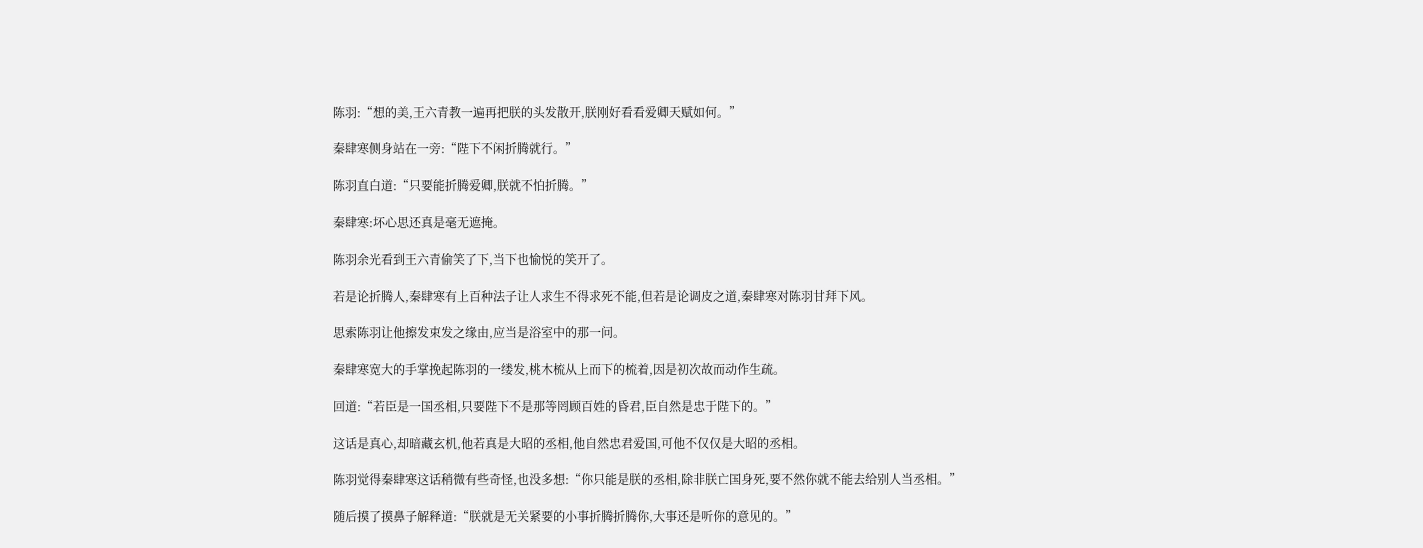陈羽:“想的美,王六青教一遍再把朕的头发散开,朕刚好看看爱卿天赋如何。”

秦肆寒侧身站在一旁:“陛下不闲折腾就行。”

陈羽直白道:“只要能折腾爱卿,朕就不怕折腾。”

秦肆寒:坏心思还真是毫无遮掩。

陈羽余光看到王六青偷笑了下,当下也愉悦的笑开了。

若是论折腾人,秦肆寒有上百种法子让人求生不得求死不能,但若是论调皮之道,秦肆寒对陈羽甘拜下风。

思索陈羽让他擦发束发之缘由,应当是浴室中的那一问。

秦肆寒宽大的手掌挽起陈羽的一缕发,桃木梳从上而下的梳着,因是初次故而动作生疏。

回道:“若臣是一国丞相,只要陛下不是那等罔顾百姓的昏君,臣自然是忠于陛下的。”

这话是真心,却暗藏玄机,他若真是大昭的丞相,他自然忠君爱国,可他不仅仅是大昭的丞相。

陈羽觉得秦肆寒这话稍微有些奇怪,也没多想:“你只能是朕的丞相,除非朕亡国身死,要不然你就不能去给别人当丞相。”

随后摸了摸鼻子解释道:“朕就是无关紧要的小事折腾折腾你,大事还是听你的意见的。”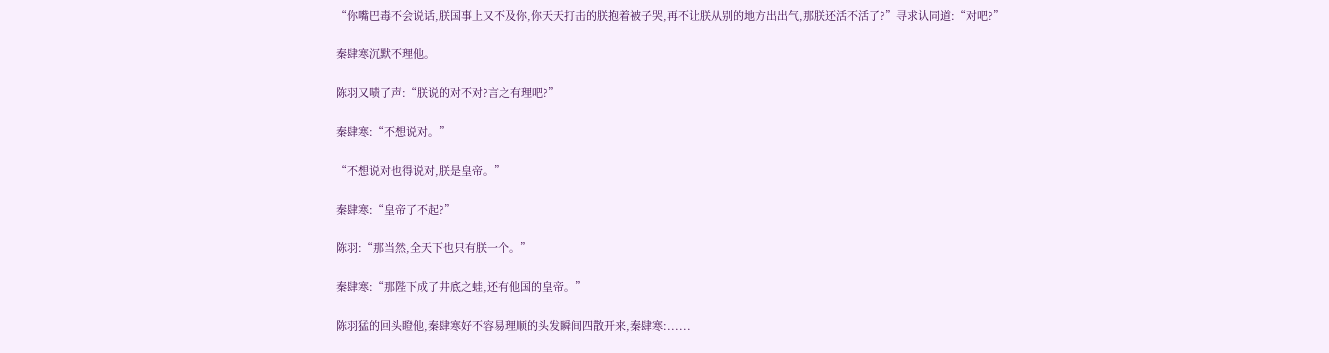“你嘴巴毒不会说话,朕国事上又不及你,你天天打击的朕抱着被子哭,再不让朕从别的地方出出气,那朕还活不活了?”寻求认同道:“对吧?”

秦肆寒沉默不理他。

陈羽又啧了声:“朕说的对不对?言之有理吧?”

秦肆寒:“不想说对。”

“不想说对也得说对,朕是皇帝。”

秦肆寒:“皇帝了不起?”

陈羽:“那当然,全天下也只有朕一个。”

秦肆寒:“那陛下成了井底之蛙,还有他国的皇帝。”

陈羽猛的回头瞪他,秦肆寒好不容易理顺的头发瞬间四散开来,秦肆寒:......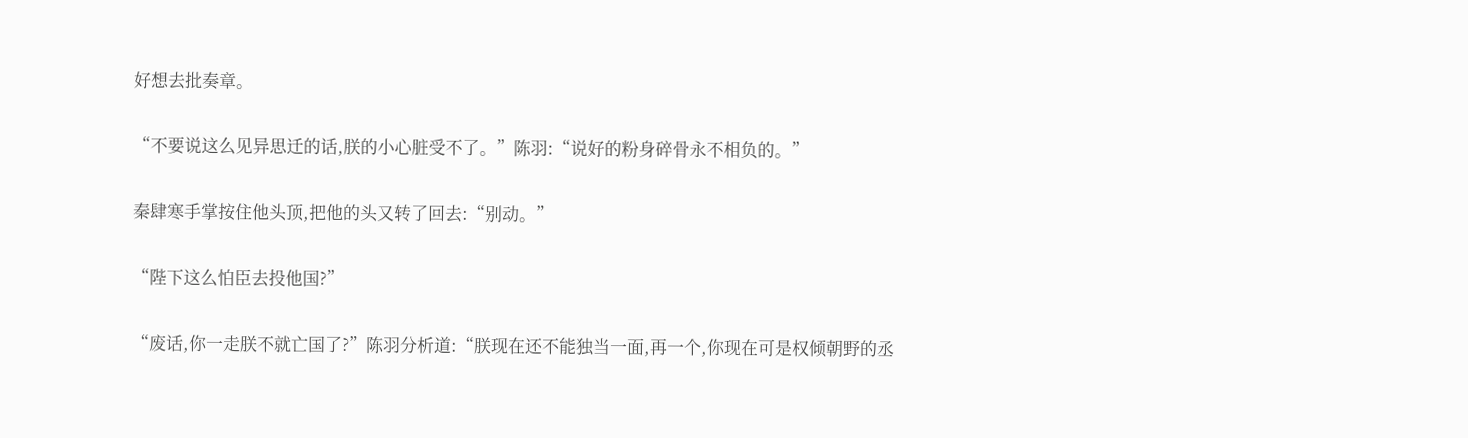好想去批奏章。

“不要说这么见异思迁的话,朕的小心脏受不了。”陈羽:“说好的粉身碎骨永不相负的。”

秦肆寒手掌按住他头顶,把他的头又转了回去:“别动。”

“陛下这么怕臣去投他国?”

“废话,你一走朕不就亡国了?”陈羽分析道:“朕现在还不能独当一面,再一个,你现在可是权倾朝野的丞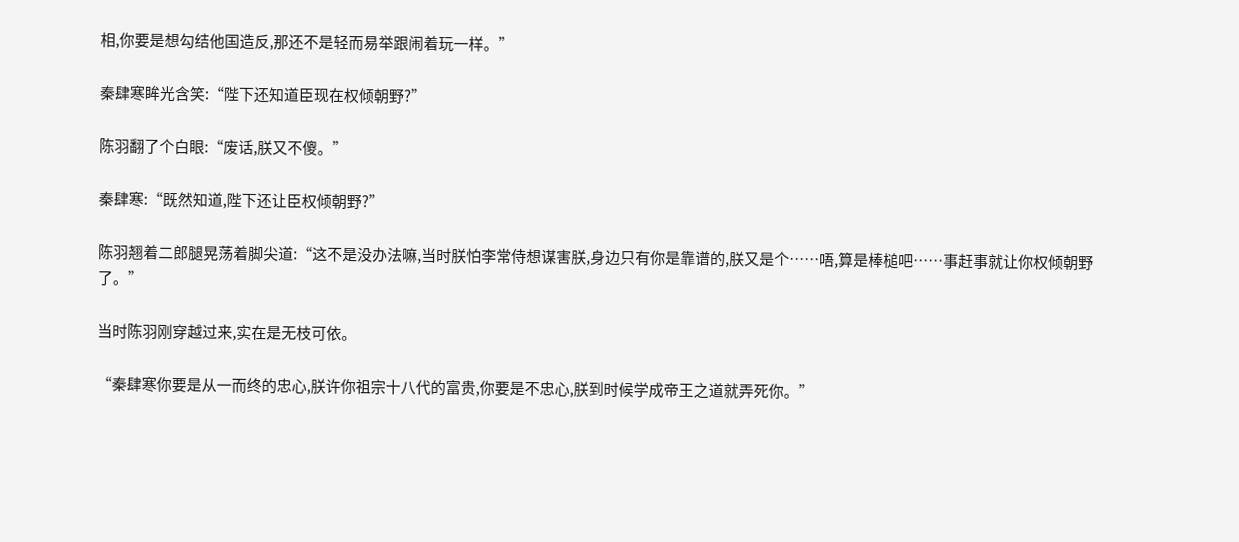相,你要是想勾结他国造反,那还不是轻而易举跟闹着玩一样。”

秦肆寒眸光含笑:“陛下还知道臣现在权倾朝野?”

陈羽翻了个白眼:“废话,朕又不傻。”

秦肆寒:“既然知道,陛下还让臣权倾朝野?”

陈羽翘着二郎腿晃荡着脚尖道:“这不是没办法嘛,当时朕怕李常侍想谋害朕,身边只有你是靠谱的,朕又是个……唔,算是棒槌吧……事赶事就让你权倾朝野了。”

当时陈羽刚穿越过来,实在是无枝可依。

“秦肆寒你要是从一而终的忠心,朕许你祖宗十八代的富贵,你要是不忠心,朕到时候学成帝王之道就弄死你。”